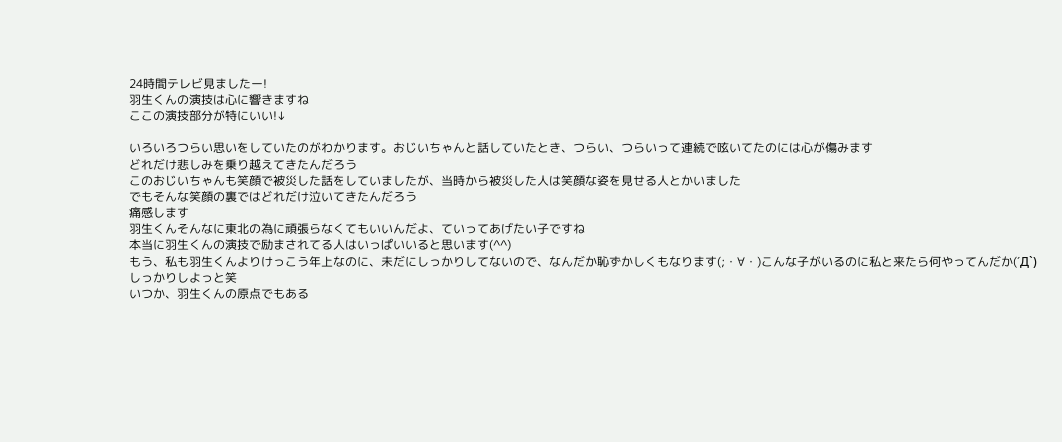24時間テレビ見ましたー!
羽生くんの演技は心に響きますね
ここの演技部分が特にいい!↓

いろいろつらい思いをしていたのがわかります。おじいちゃんと話していたとき、つらい、つらいって連続で呟いてたのには心が傷みます
どれだけ悲しみを乗り越えてきたんだろう
このおじいちゃんも笑顔で被災した話をしていましたが、当時から被災した人は笑顔な姿を見せる人とかいました
でもそんな笑顔の裏ではどれだけ泣いてきたんだろう
痛感します
羽生くんそんなに東北の為に頑張らなくてもいいんだよ、ていってあげたい子ですね
本当に羽生くんの演技で励まされてる人はいっぱいいると思います(^^)
もう、私も羽生くんよりけっこう年上なのに、未だにしっかりしてないので、なんだか恥ずかしくもなります(;・∀・)こんな子がいるのに私と来たら何やってんだか(´Д`)
しっかりしよっと笑
いつか、羽生くんの原点でもある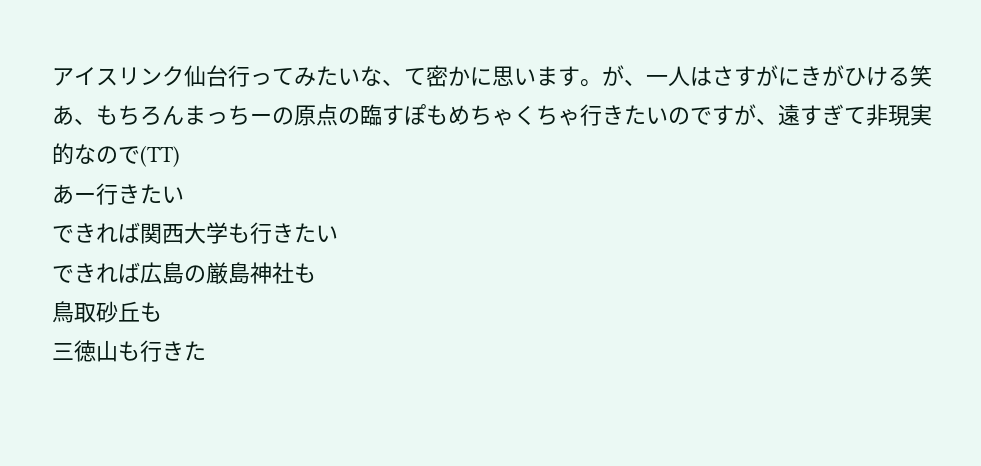アイスリンク仙台行ってみたいな、て密かに思います。が、一人はさすがにきがひける笑
あ、もちろんまっちーの原点の臨すぽもめちゃくちゃ行きたいのですが、遠すぎて非現実的なので(TT)
あー行きたい
できれば関西大学も行きたい
できれば広島の厳島神社も
鳥取砂丘も
三徳山も行きた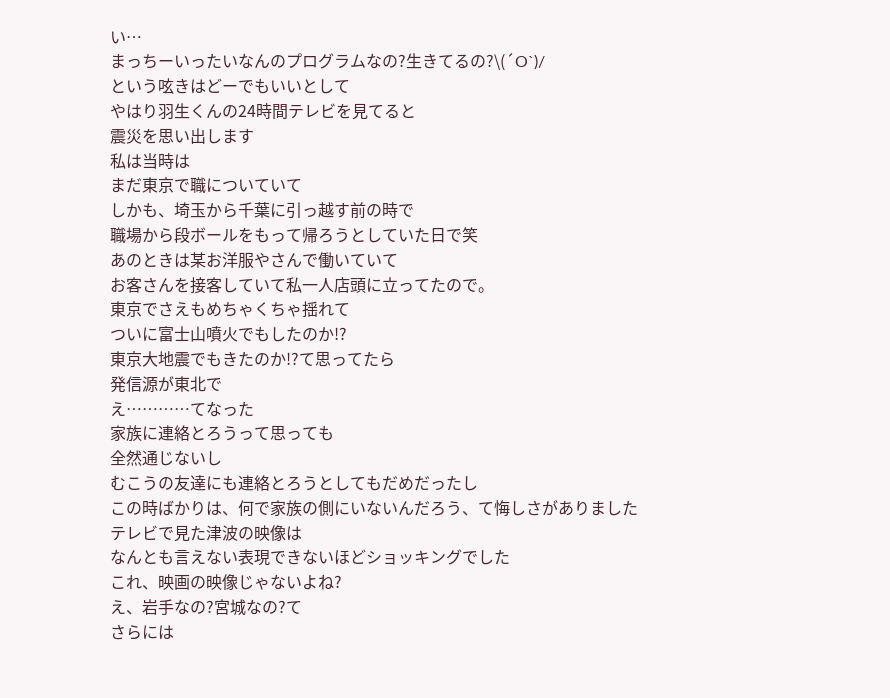い…
まっちーいったいなんのプログラムなの?生きてるの?\(´O`)/
という呟きはどーでもいいとして
やはり羽生くんの24時間テレビを見てると
震災を思い出します
私は当時は
まだ東京で職についていて
しかも、埼玉から千葉に引っ越す前の時で
職場から段ボールをもって帰ろうとしていた日で笑
あのときは某お洋服やさんで働いていて
お客さんを接客していて私一人店頭に立ってたので。
東京でさえもめちゃくちゃ揺れて
ついに富士山噴火でもしたのか!?
東京大地震でもきたのか!?て思ってたら
発信源が東北で
え…………てなった
家族に連絡とろうって思っても
全然通じないし
むこうの友達にも連絡とろうとしてもだめだったし
この時ばかりは、何で家族の側にいないんだろう、て悔しさがありました
テレビで見た津波の映像は
なんとも言えない表現できないほどショッキングでした
これ、映画の映像じゃないよね?
え、岩手なの?宮城なの?て
さらには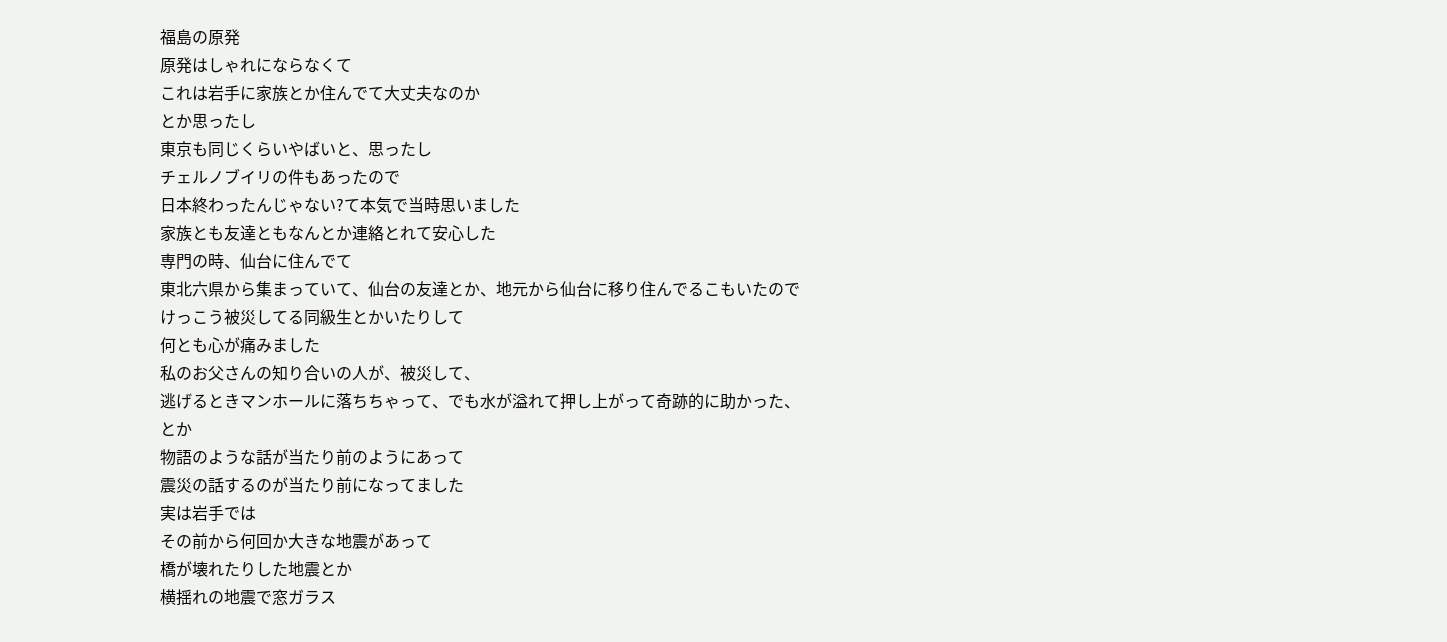福島の原発
原発はしゃれにならなくて
これは岩手に家族とか住んでて大丈夫なのか
とか思ったし
東京も同じくらいやばいと、思ったし
チェルノブイリの件もあったので
日本終わったんじゃない?て本気で当時思いました
家族とも友達ともなんとか連絡とれて安心した
専門の時、仙台に住んでて
東北六県から集まっていて、仙台の友達とか、地元から仙台に移り住んでるこもいたので
けっこう被災してる同級生とかいたりして
何とも心が痛みました
私のお父さんの知り合いの人が、被災して、
逃げるときマンホールに落ちちゃって、でも水が溢れて押し上がって奇跡的に助かった、とか
物語のような話が当たり前のようにあって
震災の話するのが当たり前になってました
実は岩手では
その前から何回か大きな地震があって
橋が壊れたりした地震とか
横揺れの地震で窓ガラス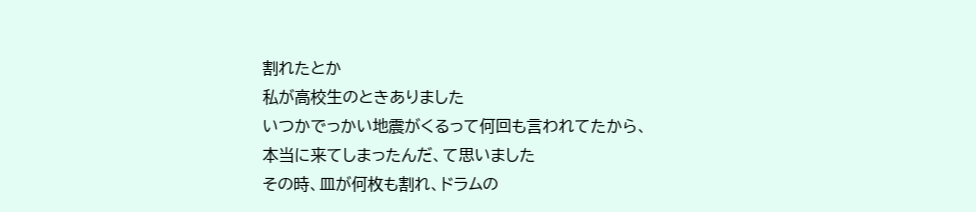割れたとか
私が高校生のときありました
いつかでっかい地震がくるって何回も言われてたから、
本当に来てしまったんだ、て思いました
その時、皿が何枚も割れ、ドラムの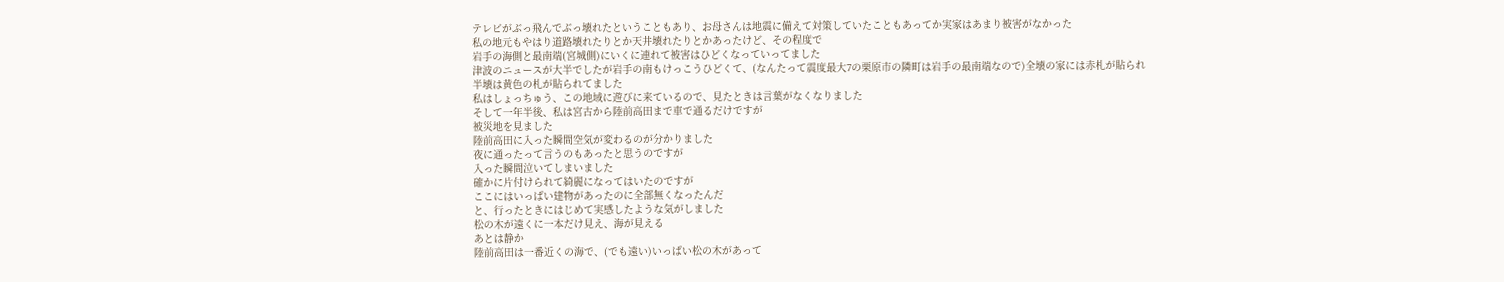テレビがぶっ飛んでぶっ壊れたということもあり、お母さんは地震に備えて対策していたこともあってか実家はあまり被害がなかった
私の地元もやはり道路壊れたりとか天井壊れたりとかあったけど、その程度で
岩手の海側と最南端(宮城側)にいくに連れて被害はひどくなっていってました
津波のニュースが大半でしたが岩手の南もけっこうひどくて、(なんたって震度最大7の栗原市の隣町は岩手の最南端なので)全壊の家には赤札が貼られ
半壊は黄色の札が貼られてました
私はしょっちゅう、この地域に遊びに来ているので、見たときは言葉がなくなりました
そして一年半後、私は宮古から陸前高田まで車で通るだけですが
被災地を見ました
陸前高田に入った瞬間空気が変わるのが分かりました
夜に通ったって言うのもあったと思うのですが
入った瞬間泣いてしまいました
確かに片付けられて綺麗になってはいたのですが
ここにはいっぱい建物があったのに全部無くなったんだ
と、行ったときにはじめて実感したような気がしました
松の木が遠くに一本だけ見え、海が見える
あとは静か
陸前高田は一番近くの海で、(でも遠い)いっぱい松の木があって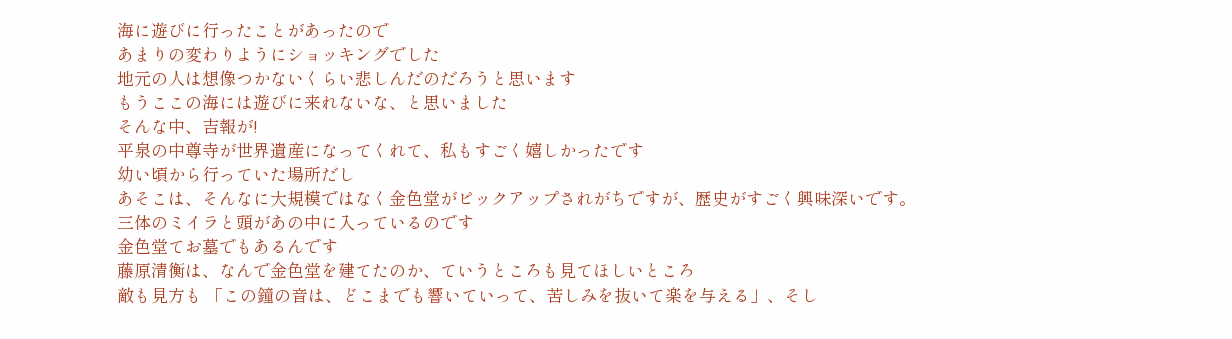海に遊びに行ったことがあったので
あまりの変わりようにショッキングでした
地元の人は想像つかないくらい悲しんだのだろうと思います
もうここの海には遊びに来れないな、と思いました
そんな中、吉報が!
平泉の中尊寺が世界遺産になってくれて、私もすごく嬉しかったです
幼い頃から行っていた場所だし
あそこは、そんなに大規模ではなく金色堂がピックアップされがちですが、歴史がすごく興味深いです。
三体のミイラと頭があの中に入っているのです
金色堂てお墓でもあるんです
藤原清衡は、なんで金色堂を建てたのか、ていうところも見てほしいところ
敵も見方も 「この鐘の音は、どこまでも響いていって、苦しみを抜いて楽を与える」、そし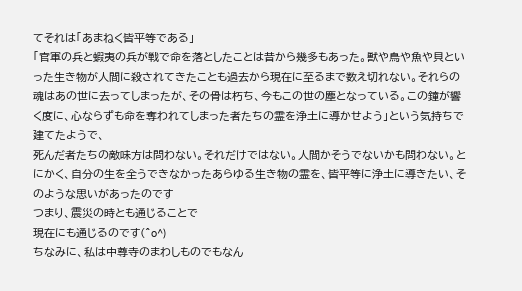てそれは「あまねく皆平等である」
「官軍の兵と蝦夷の兵が戦で命を落としたことは昔から幾多もあった。獣や鳥や魚や貝といった生き物が人間に殺されてきたことも過去から現在に至るまで数え切れない。それらの魂はあの世に去ってしまったが、その骨は朽ち、今もこの世の塵となっている。この鐘が響く度に、心ならずも命を奪われてしまった者たちの霊を浄土に導かせよう」という気持ちで建てたようで、
死んだ者たちの敵味方は問わない。それだけではない。人間かそうでないかも問わない。とにかく、自分の生を全うできなかったあらゆる生き物の霊を、皆平等に浄土に導きたい、そのような思いがあったのです
つまり、震災の時とも通じることで
現在にも通じるのです(^o^)
ちなみに、私は中尊寺のまわしものでもなん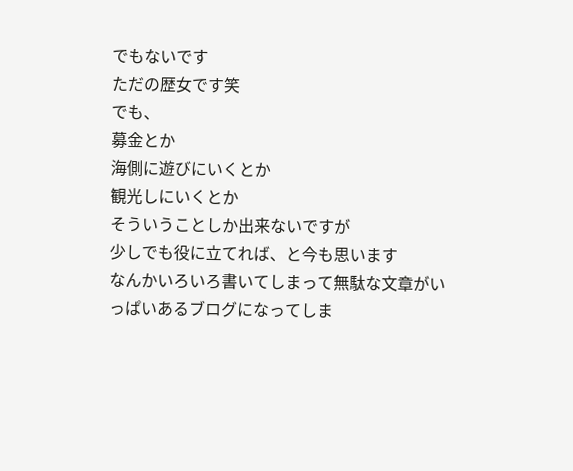でもないです
ただの歴女です笑
でも、
募金とか
海側に遊びにいくとか
観光しにいくとか
そういうことしか出来ないですが
少しでも役に立てれば、と今も思います
なんかいろいろ書いてしまって無駄な文章がいっぱいあるブログになってしま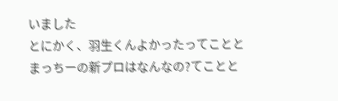いました
とにかく、羽生くんよかったってことと
まっちーの新プロはなんなの?てことと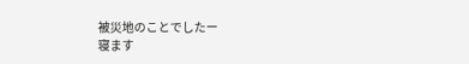被災地のことでしたー
寝ます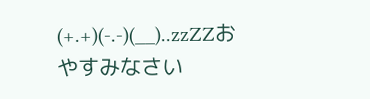(+.+)(-.-)(__)..zzZZおやすみなさい